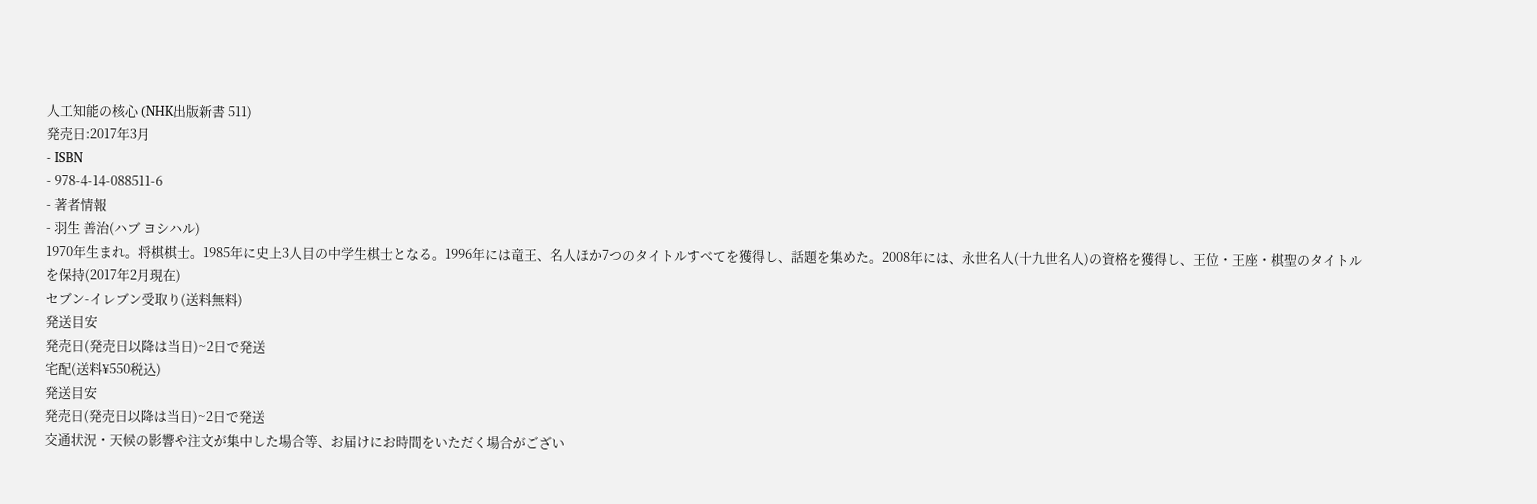人工知能の核心 (NHK出版新書 511)
発売日:2017年3月
- ISBN
- 978-4-14-088511-6
- 著者情報
- 羽生 善治(ハブ ヨシハル)
1970年生まれ。将棋棋士。1985年に史上3人目の中学生棋士となる。1996年には竜王、名人ほか7つのタイトルすべてを獲得し、話題を集めた。2008年には、永世名人(十九世名人)の資格を獲得し、王位・王座・棋聖のタイトルを保持(2017年2月現在)
セブン-イレブン受取り(送料無料)
発送目安
発売日(発売日以降は当日)~2日で発送
宅配(送料¥550税込)
発送目安
発売日(発売日以降は当日)~2日で発送
交通状況・天候の影響や注文が集中した場合等、お届けにお時間をいただく場合がござい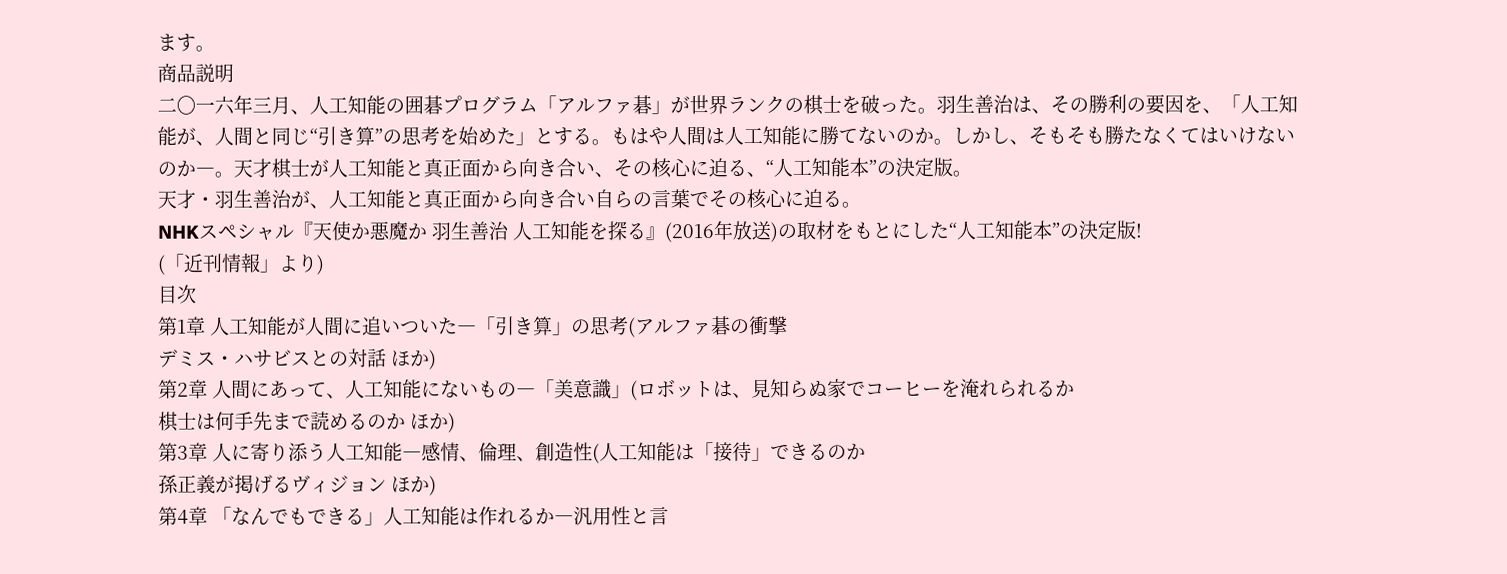ます。
商品説明
二〇一六年三月、人工知能の囲碁プログラム「アルファ碁」が世界ランクの棋士を破った。羽生善治は、その勝利の要因を、「人工知能が、人間と同じ“引き算”の思考を始めた」とする。もはや人間は人工知能に勝てないのか。しかし、そもそも勝たなくてはいけないのか―。天才棋士が人工知能と真正面から向き合い、その核心に迫る、“人工知能本”の決定版。
天才・羽生善治が、人工知能と真正面から向き合い自らの言葉でその核心に迫る。
NHKスペシャル『天使か悪魔か 羽生善治 人工知能を探る』(2016年放送)の取材をもとにした“人工知能本”の決定版!
(「近刊情報」より)
目次
第1章 人工知能が人間に追いついた―「引き算」の思考(アルファ碁の衝撃
デミス・ハサビスとの対話 ほか)
第2章 人間にあって、人工知能にないもの―「美意識」(ロボットは、見知らぬ家でコーヒーを淹れられるか
棋士は何手先まで読めるのか ほか)
第3章 人に寄り添う人工知能―感情、倫理、創造性(人工知能は「接待」できるのか
孫正義が掲げるヴィジョン ほか)
第4章 「なんでもできる」人工知能は作れるか―汎用性と言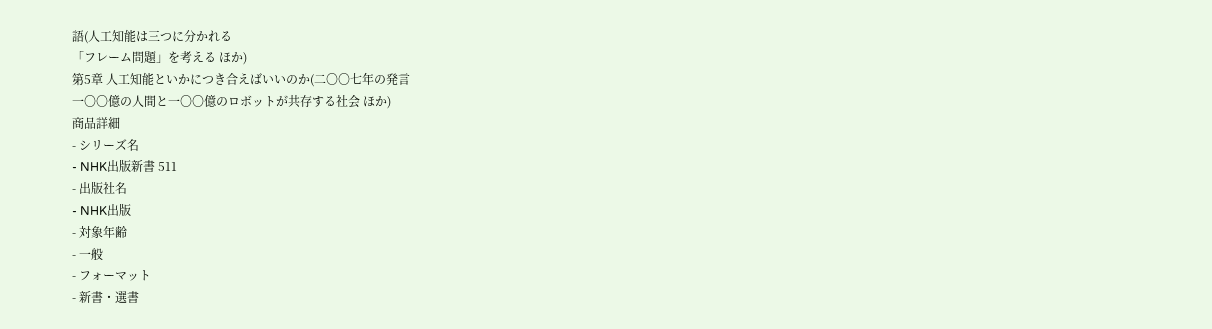語(人工知能は三つに分かれる
「フレーム問題」を考える ほか)
第5章 人工知能といかにつき合えばいいのか(二〇〇七年の発言
一〇〇億の人間と一〇〇億のロボットが共存する社会 ほか)
商品詳細
- シリーズ名
- NHK出版新書 511
- 出版社名
- NHK出版
- 対象年齢
- 一般
- フォーマット
- 新書・選書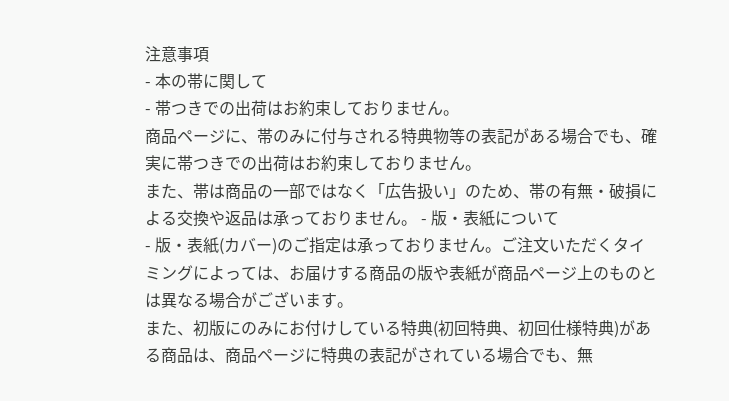注意事項
- 本の帯に関して
- 帯つきでの出荷はお約束しておりません。
商品ページに、帯のみに付与される特典物等の表記がある場合でも、確実に帯つきでの出荷はお約束しておりません。
また、帯は商品の一部ではなく「広告扱い」のため、帯の有無・破損による交換や返品は承っておりません。 - 版・表紙について
- 版・表紙(カバー)のご指定は承っておりません。ご注文いただくタイミングによっては、お届けする商品の版や表紙が商品ページ上のものとは異なる場合がございます。
また、初版にのみにお付けしている特典(初回特典、初回仕様特典)がある商品は、商品ページに特典の表記がされている場合でも、無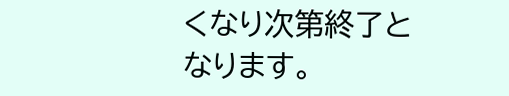くなり次第終了となります。